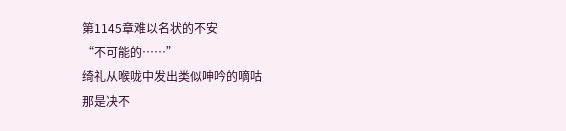第1145章难以名状的不安
“不可能的……”
绮礼从喉咙中发出类似呻吟的嘀咕
那是决不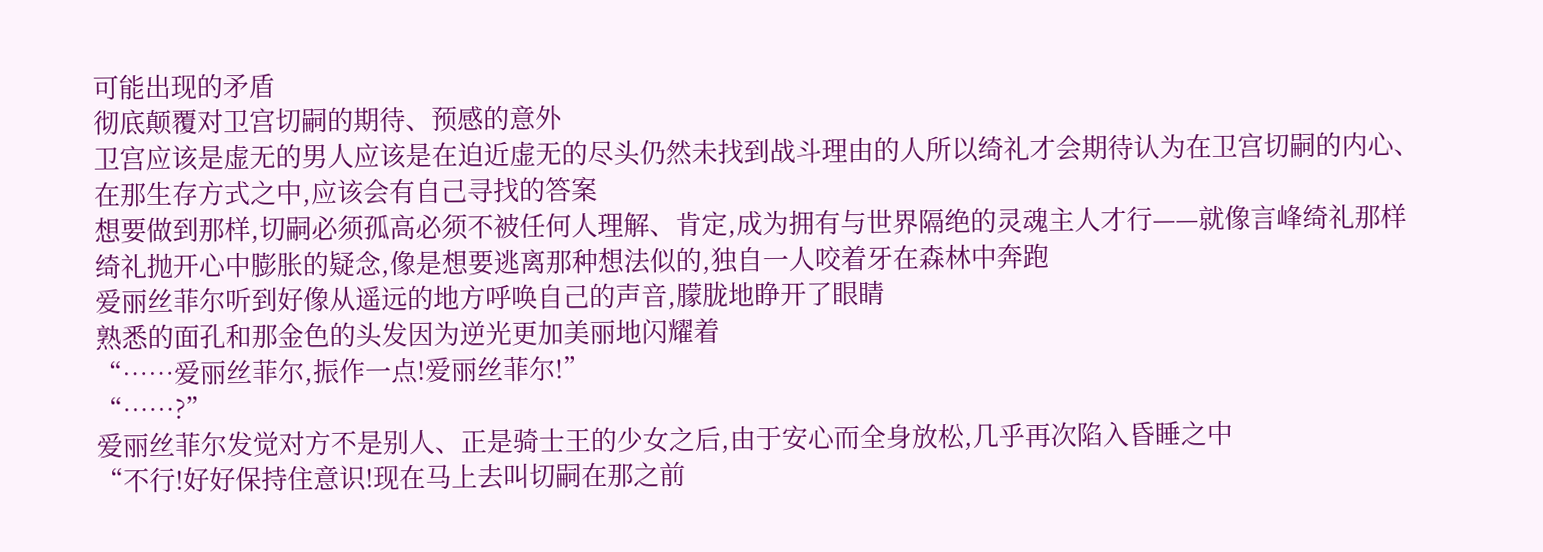可能出现的矛盾
彻底颠覆对卫宫切嗣的期待、预感的意外
卫宫应该是虚无的男人应该是在迫近虚无的尽头仍然未找到战斗理由的人所以绮礼才会期待认为在卫宫切嗣的内心、在那生存方式之中,应该会有自己寻找的答案
想要做到那样,切嗣必须孤高必须不被任何人理解、肯定,成为拥有与世界隔绝的灵魂主人才行——就像言峰绮礼那样
绮礼抛开心中膨胀的疑念,像是想要逃离那种想法似的,独自一人咬着牙在森林中奔跑
爱丽丝菲尔听到好像从遥远的地方呼唤自己的声音,朦胧地睁开了眼睛
熟悉的面孔和那金色的头发因为逆光更加美丽地闪耀着
“……爱丽丝菲尔,振作一点!爱丽丝菲尔!”
“……?”
爱丽丝菲尔发觉对方不是别人、正是骑士王的少女之后,由于安心而全身放松,几乎再次陷入昏睡之中
“不行!好好保持住意识!现在马上去叫切嗣在那之前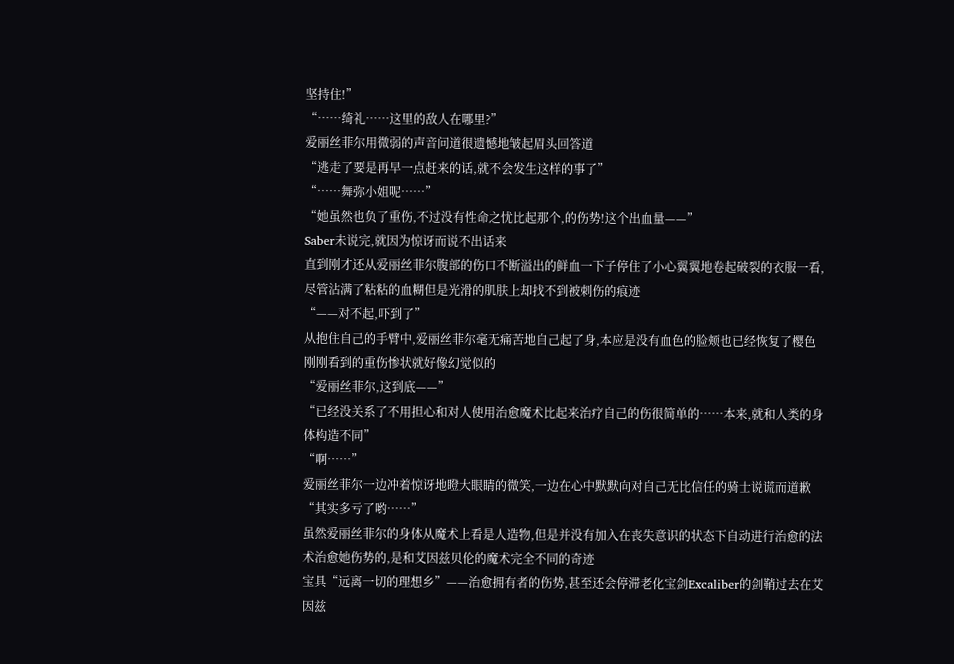坚持住!”
“……绮礼……这里的敌人在哪里?”
爱丽丝菲尔用微弱的声音问道很遗憾地皱起眉头回答道
“逃走了要是再早一点赶来的话,就不会发生这样的事了”
“……舞弥小姐呢……”
“她虽然也负了重伤,不过没有性命之忧比起那个,的伤势!这个出血量——”
Saber未说完,就因为惊讶而说不出话来
直到刚才还从爱丽丝菲尔腹部的伤口不断溢出的鲜血一下子停住了小心翼翼地卷起破裂的衣服一看,尽管沾满了粘粘的血糊但是光滑的肌肤上却找不到被刺伤的痕迹
“——对不起,吓到了”
从抱住自己的手臂中,爱丽丝菲尔毫无痛苦地自己起了身,本应是没有血色的脸颊也已经恢复了樱色刚刚看到的重伤惨状就好像幻觉似的
“爱丽丝菲尔,这到底——”
“已经没关系了不用担心和对人使用治愈魔术比起来治疗自己的伤很简单的……本来,就和人类的身体构造不同”
“啊……”
爱丽丝菲尔一边冲着惊讶地瞪大眼睛的微笑,一边在心中默默向对自己无比信任的骑士说谎而道歉
“其实多亏了哟……”
虽然爱丽丝菲尔的身体从魔术上看是人造物,但是并没有加入在丧失意识的状态下自动进行治愈的法术治愈她伤势的,是和艾因兹贝伦的魔术完全不同的奇迹
宝具“远离一切的理想乡”——治愈拥有者的伤势,甚至还会停滞老化宝剑Excaliber的剑鞘过去在艾因兹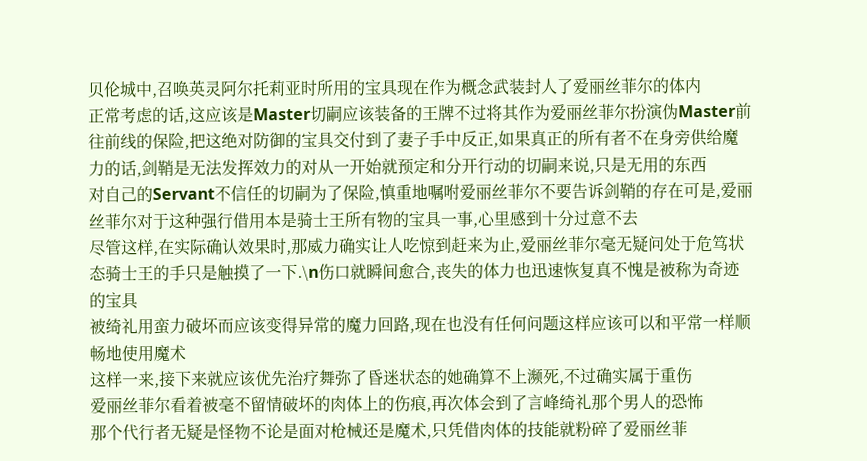贝伦城中,召唤英灵阿尔托莉亚时所用的宝具现在作为概念武装封人了爱丽丝菲尔的体内
正常考虑的话,这应该是Master切嗣应该装备的王牌不过将其作为爱丽丝菲尔扮演伪Master前往前线的保险,把这绝对防御的宝具交付到了妻子手中反正,如果真正的所有者不在身旁供给魔力的话,剑鞘是无法发挥效力的对从一开始就预定和分开行动的切嗣来说,只是无用的东西
对自己的Servant不信任的切嗣为了保险,慎重地嘱咐爱丽丝菲尔不要告诉剑鞘的存在可是,爱丽丝菲尔对于这种强行借用本是骑士王所有物的宝具一事,心里感到十分过意不去
尽管这样,在实际确认效果时,那威力确实让人吃惊到赶来为止,爱丽丝菲尔毫无疑问处于危笃状态骑士王的手只是触摸了一下.\n伤口就瞬间愈合,丧失的体力也迅速恢复真不愧是被称为奇迹的宝具
被绮礼用蛮力破坏而应该变得异常的魔力回路,现在也没有任何问题这样应该可以和平常一样顺畅地使用魔术
这样一来,接下来就应该优先治疗舞弥了昏迷状态的她确算不上濒死,不过确实属于重伤
爱丽丝菲尔看着被毫不留情破坏的肉体上的伤痕,再次体会到了言峰绮礼那个男人的恐怖
那个代行者无疑是怪物不论是面对枪械还是魔术,只凭借肉体的技能就粉碎了爱丽丝菲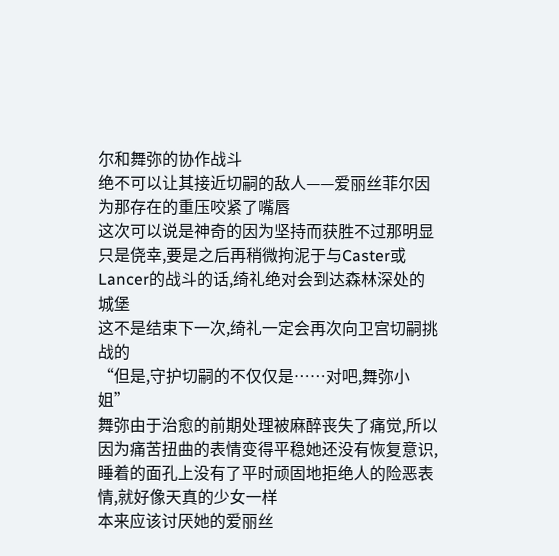尔和舞弥的协作战斗
绝不可以让其接近切嗣的敌人——爱丽丝菲尔因为那存在的重压咬紧了嘴唇
这次可以说是神奇的因为坚持而获胜不过那明显只是侥幸,要是之后再稍微拘泥于与Caster或Lancer的战斗的话,绮礼绝对会到达森林深处的城堡
这不是结束下一次,绮礼一定会再次向卫宫切嗣挑战的
“但是,守护切嗣的不仅仅是……对吧,舞弥小姐”
舞弥由于治愈的前期处理被麻醉丧失了痛觉,所以因为痛苦扭曲的表情变得平稳她还没有恢复意识,睡着的面孔上没有了平时顽固地拒绝人的险恶表情,就好像天真的少女一样
本来应该讨厌她的爱丽丝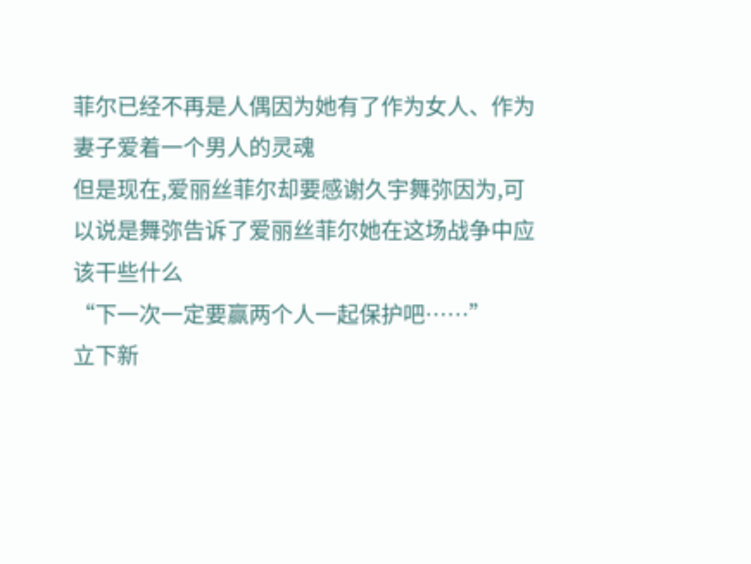菲尔已经不再是人偶因为她有了作为女人、作为妻子爱着一个男人的灵魂
但是现在,爱丽丝菲尔却要感谢久宇舞弥因为,可以说是舞弥告诉了爱丽丝菲尔她在这场战争中应该干些什么
“下一次一定要赢两个人一起保护吧……”
立下新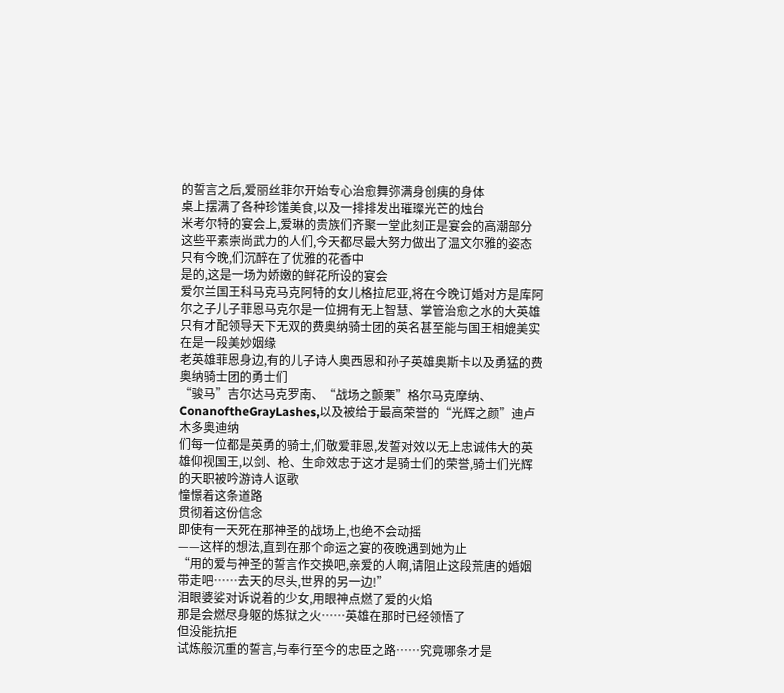的誓言之后,爱丽丝菲尔开始专心治愈舞弥满身创痍的身体
桌上摆满了各种珍馐美食,以及一排排发出璀璨光芒的烛台
米考尔特的宴会上,爱琳的贵族们齐聚一堂此刻正是宴会的高潮部分
这些平素崇尚武力的人们,今天都尽最大努力做出了温文尔雅的姿态
只有今晚,们沉醉在了优雅的花香中
是的,这是一场为娇嫩的鲜花所设的宴会
爱尔兰国王科马克马克阿特的女儿格拉尼亚,将在今晚订婚对方是库阿尔之子儿子菲恩马克尔是一位拥有无上智慧、掌管治愈之水的大英雄只有才配领导天下无双的费奥纳骑士团的英名甚至能与国王相媲美实在是一段美妙姻缘
老英雄菲恩身边,有的儿子诗人奥西恩和孙子英雄奥斯卡以及勇猛的费奥纳骑士团的勇士们
“骏马”吉尔达马克罗南、“战场之颤栗”格尔马克摩纳、ConanoftheGrayLashes,以及被给于最高荣誉的“光辉之颜”迪卢木多奥迪纳
们每一位都是英勇的骑士,们敬爱菲恩,发誓对效以无上忠诚伟大的英雄仰视国王,以剑、枪、生命效忠于这才是骑士们的荣誉,骑士们光辉的天职被吟游诗人讴歌
憧憬着这条道路
贯彻着这份信念
即使有一天死在那神圣的战场上,也绝不会动摇
——这样的想法,直到在那个命运之宴的夜晚遇到她为止
“用的爱与神圣的誓言作交换吧,亲爱的人啊,请阻止这段荒唐的婚姻带走吧……去天的尽头,世界的另一边!”
泪眼婆娑对诉说着的少女,用眼神点燃了爱的火焰
那是会燃尽身躯的炼狱之火……英雄在那时已经领悟了
但没能抗拒
试炼般沉重的誓言,与奉行至今的忠臣之路……究竟哪条才是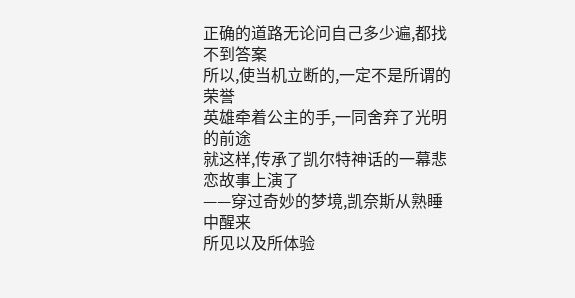正确的道路无论问自己多少遍,都找不到答案
所以,使当机立断的,一定不是所谓的荣誉
英雄牵着公主的手,一同舍弃了光明的前途
就这样,传承了凯尔特神话的一幕悲恋故事上演了
——穿过奇妙的梦境,凯奈斯从熟睡中醒来
所见以及所体验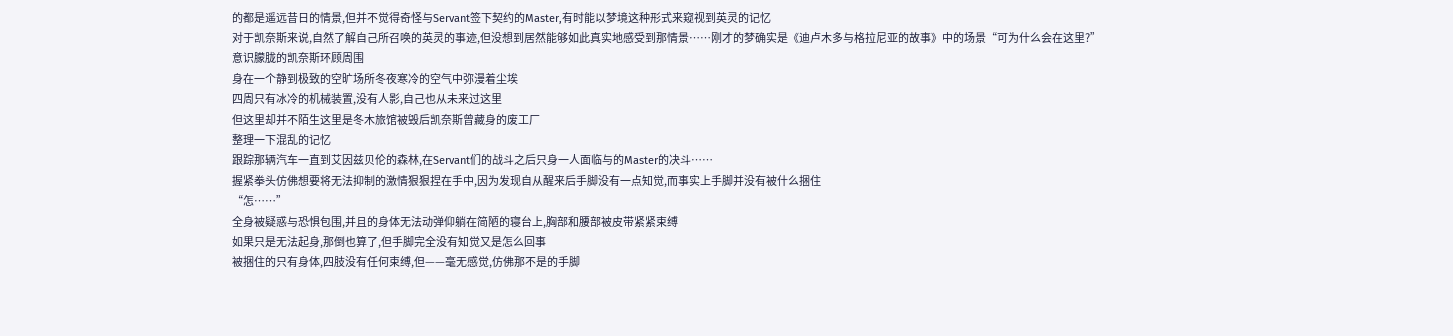的都是遥远昔日的情景,但并不觉得奇怪与Servant签下契约的Master,有时能以梦境这种形式来窥视到英灵的记忆
对于凯奈斯来说,自然了解自己所召唤的英灵的事迹,但没想到居然能够如此真实地感受到那情景……刚才的梦确实是《迪卢木多与格拉尼亚的故事》中的场景“可为什么会在这里?”
意识朦胧的凯奈斯环顾周围
身在一个静到极致的空旷场所冬夜寒冷的空气中弥漫着尘埃
四周只有冰冷的机械装置,没有人影,自己也从未来过这里
但这里却并不陌生这里是冬木旅馆被毁后凯奈斯曾藏身的废工厂
整理一下混乱的记忆
跟踪那辆汽车一直到艾因兹贝伦的森林,在Servant们的战斗之后只身一人面临与的Master的决斗……
握紧拳头仿佛想要将无法抑制的激情狠狠捏在手中,因为发现自从醒来后手脚没有一点知觉,而事实上手脚并没有被什么捆住
“怎……”
全身被疑惑与恐惧包围,并且的身体无法动弹仰躺在简陋的寝台上,胸部和腰部被皮带紧紧束缚
如果只是无法起身,那倒也算了,但手脚完全没有知觉又是怎么回事
被捆住的只有身体,四肢没有任何束缚,但——毫无感觉,仿佛那不是的手脚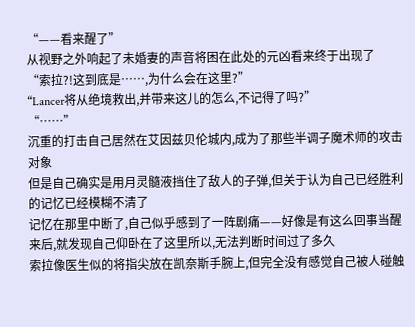“——看来醒了”
从视野之外响起了未婚妻的声音将困在此处的元凶看来终于出现了
“索拉?!这到底是……,为什么会在这里?”
“Lancer将从绝境救出,并带来这儿的怎么,不记得了吗?”
“……”
沉重的打击自己居然在艾因兹贝伦城内,成为了那些半调子魔术师的攻击对象
但是自己确实是用月灵髓液挡住了敌人的子弹,但关于认为自己已经胜利的记忆已经模糊不清了
记忆在那里中断了,自己似乎感到了一阵剧痛——好像是有这么回事当醒来后,就发现自己仰卧在了这里所以,无法判断时间过了多久
索拉像医生似的将指尖放在凯奈斯手腕上,但完全没有感觉自己被人碰触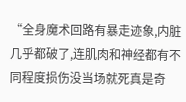“全身魔术回路有暴走迹象,内脏几乎都破了,连肌肉和神经都有不同程度损伤没当场就死真是奇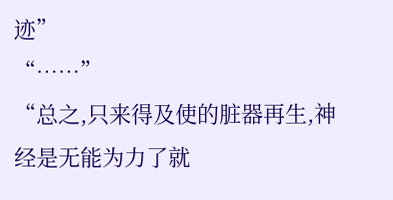迹”
“……”
“总之,只来得及使的脏器再生,神经是无能为力了就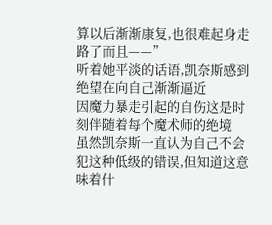算以后渐渐康复,也很难起身走路了而且——”
听着她平淡的话语,凯奈斯感到绝望在向自己渐渐逼近
因魔力暴走引起的自伤这是时刻伴随着每个魔术师的绝境
虽然凯奈斯一直认为自己不会犯这种低级的错误,但知道这意味着什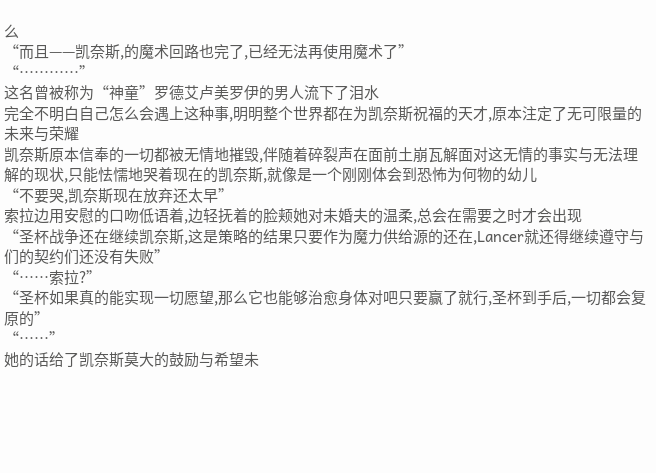么
“而且——凯奈斯,的魔术回路也完了,已经无法再使用魔术了”
“…………”
这名曾被称为“神童”罗德艾卢美罗伊的男人流下了泪水
完全不明白自己怎么会遇上这种事,明明整个世界都在为凯奈斯祝福的天才,原本注定了无可限量的未来与荣耀
凯奈斯原本信奉的一切都被无情地摧毁,伴随着碎裂声在面前土崩瓦解面对这无情的事实与无法理解的现状,只能怯懦地哭着现在的凯奈斯,就像是一个刚刚体会到恐怖为何物的幼儿
“不要哭,凯奈斯现在放弃还太早”
索拉边用安慰的口吻低语着,边轻抚着的脸颊她对未婚夫的温柔,总会在需要之时才会出现
“圣杯战争还在继续凯奈斯,这是策略的结果只要作为魔力供给源的还在,Lancer就还得继续遵守与们的契约们还没有失败”
“……索拉?”
“圣杯如果真的能实现一切愿望,那么它也能够治愈身体对吧只要赢了就行,圣杯到手后,一切都会复原的”
“……”
她的话给了凯奈斯莫大的鼓励与希望未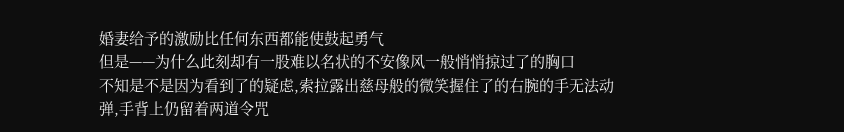婚妻给予的激励比任何东西都能使鼓起勇气
但是——为什么此刻却有一股难以名状的不安像风一般悄悄掠过了的胸口
不知是不是因为看到了的疑虑,索拉露出慈母般的微笑握住了的右腕的手无法动弹,手背上仍留着两道令咒